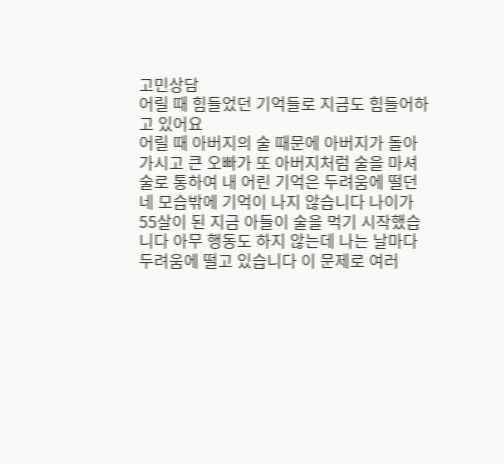고민상담
어릴 때 힘들었던 기억들로 지금도 힘들어하고 있어요
어릴 때 아버지의 술 때문에 아버지가 돌아가시고 큰 오빠가 또 아버지처럼 술을 마셔 술로 통하여 내 어린 기억은 두려움에 떨던 네 모습밖에 기억이 나지 않습니다 나이가 55살이 된 지금 아들이 술을 먹기 시작했습니다 아무 행동도 하지 않는데 나는 날마다 두려움에 떨고 있습니다 이 문제로 여러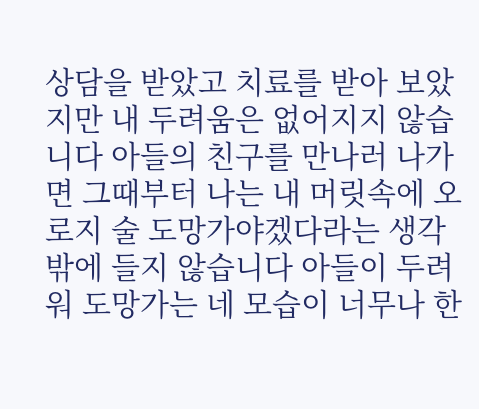상담을 받았고 치료를 받아 보았지만 내 두려움은 없어지지 않습니다 아들의 친구를 만나러 나가면 그때부터 나는 내 머릿속에 오로지 술 도망가야겠다라는 생각밖에 들지 않습니다 아들이 두려워 도망가는 네 모습이 너무나 한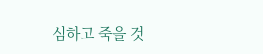심하고 죽을 것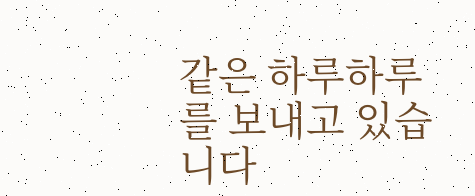같은 하루하루를 보내고 있습니다